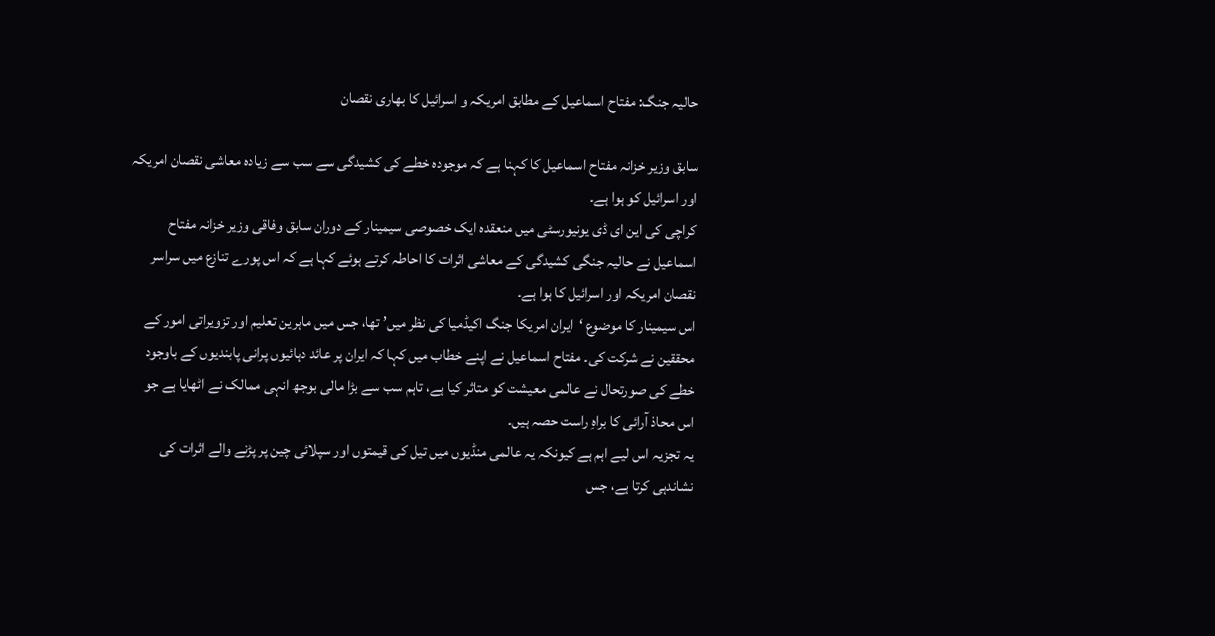حالیہ جنگ: مفتاح اسماعیل کے مطابق امریکہ و اسرائیل کا بھاری نقصان

سابق وزیر خزانہ مفتاح اسماعیل کا کہنا ہے کہ موجودہ خطے کی کشیدگی سے سب سے زیادہ معاشی نقصان امریکہ اور اسرائیل کو ہوا ہے۔
کراچی کی این ای ڈی یونیورسٹی میں منعقدہ ایک خصوصی سیمینار کے دوران سابق وفاقی وزیر خزانہ مفتاح اسماعیل نے حالیہ جنگی کشیدگی کے معاشی اثرات کا احاطہ کرتے ہوئے کہا ہے کہ اس پورے تنازع میں سراسر نقصان امریکہ اور اسرائیل کا ہوا ہے۔
اس سیمینار کا موضوع ‘ایران امریکا جنگ اکیڈمیا کی نظر میں’ تھا، جس میں ماہرین تعلیم اور تزویراتی امور کے محققین نے شرکت کی۔ مفتاح اسماعیل نے اپنے خطاب میں کہا کہ ایران پر عائد دہائیوں پرانی پابندیوں کے باوجود خطے کی صورتحال نے عالمی معیشت کو متاثر کیا ہے، تاہم سب سے بڑا مالی بوجھ انہی ممالک نے اٹھایا ہے جو اس محاذ آرائی کا براہِ راست حصہ ہیں۔
یہ تجزیہ اس لیے اہم ہے کیونکہ یہ عالمی منڈیوں میں تیل کی قیمتوں اور سپلائی چین پر پڑنے والے اثرات کی نشاندہی کرتا ہے، جس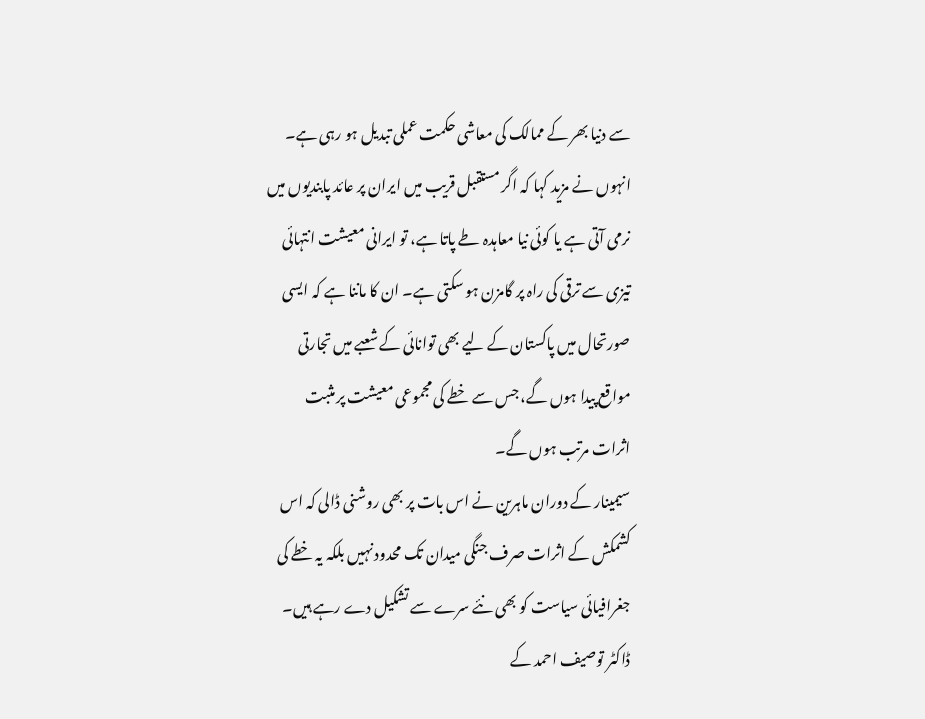سے دنیا بھر کے ممالک کی معاشی حکمت عملی تبدیل ہو رہی ہے۔
انہوں نے مزید کہا کہ اگر مستقبل قریب میں ایران پر عائد پابندیوں میں نرمی آتی ہے یا کوئی نیا معاہدہ طے پاتا ہے، تو ایرانی معیشت انتہائی تیزی سے ترقی کی راہ پر گامزن ہو سکتی ہے۔ ان کا ماننا ہے کہ ایسی صورتحال میں پاکستان کے لیے بھی توانائی کے شعبے میں تجارتی مواقع پیدا ہوں گے، جس سے خطے کی مجموعی معیشت پر مثبت اثرات مرتب ہوں گے۔
سیمینار کے دوران ماہرین نے اس بات پر بھی روشنی ڈالی کہ اس کشمکش کے اثرات صرف جنگی میدان تک محدود نہیں بلکہ یہ خطے کی جغرافیائی سیاست کو بھی نئے سرے سے تشکیل دے رہے ہیں۔ ڈاکٹر توصیف احمد کے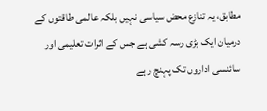مطابق، یہ تنازع محض سیاسی نہیں بلکہ عالمی طاقتوں کے درمیان ایک بڑی رسہ کشی ہے جس کے اثرات تعلیمی اور سائنسی اداروں تک پہنچ رہے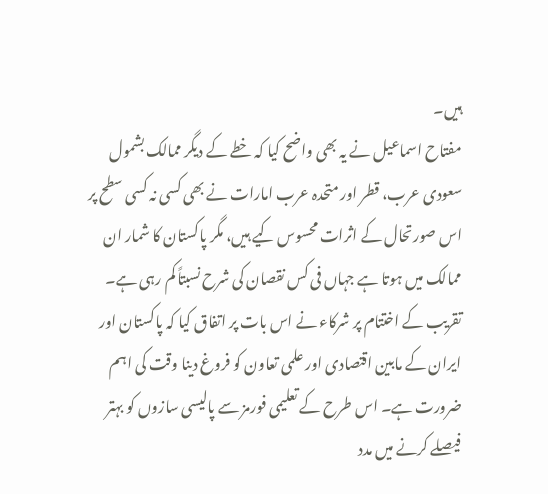ہیں۔
مفتاح اسماعیل نے یہ بھی واضح کیا کہ خطے کے دیگر ممالک بشمول سعودی عرب، قطر اور متحدہ عرب امارات نے بھی کسی نہ کسی سطح پر اس صورتحال کے اثرات محسوس کیے ہیں، مگر پاکستان کا شمار ان ممالک میں ہوتا ہے جہاں فی کس نقصان کی شرح نسبتاً کم رہی ہے۔
تقریب کے اختتام پر شرکاء نے اس بات پر اتفاق کیا کہ پاکستان اور ایران کے مابین اقتصادی اور علمی تعاون کو فروغ دینا وقت کی اہم ضرورت ہے۔ اس طرح کے تعلیمی فورمز سے پالیسی سازوں کو بہتر فیصلے کرنے میں مدد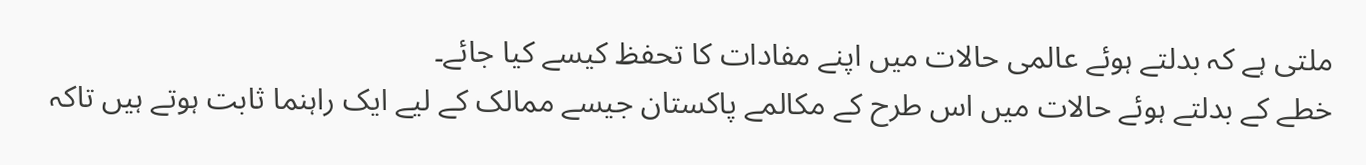ملتی ہے کہ بدلتے ہوئے عالمی حالات میں اپنے مفادات کا تحفظ کیسے کیا جائے۔
خطے کے بدلتے ہوئے حالات میں اس طرح کے مکالمے پاکستان جیسے ممالک کے لیے ایک راہنما ثابت ہوتے ہیں تاکہ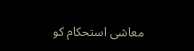معاشی استحکام کو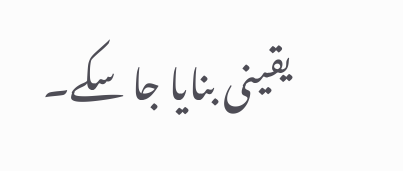یقینی بنایا جا سکے۔